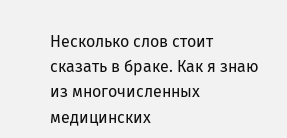Несколько слов стоит сказать в браке. Как я знаю из многочисленных медицинских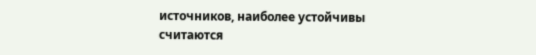источников, наиболее устойчивы считаются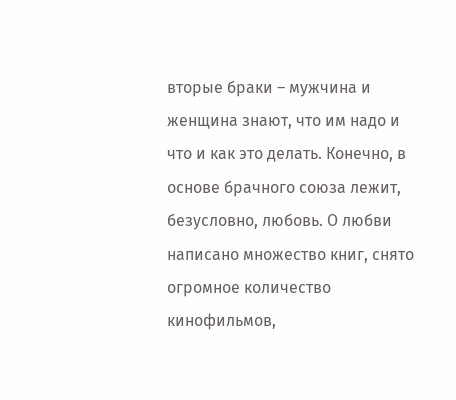вторые браки – мужчина и женщина знают, что им надо и что и как это делать. Конечно, в основе брачного союза лежит, безусловно, любовь. О любви написано множество книг, снято огромное количество кинофильмов,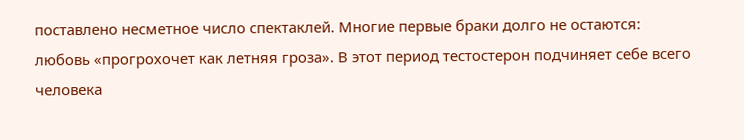поставлено несметное число спектаклей. Многие первые браки долго не остаются: любовь «прогрохочет как летняя гроза». В этот период тестостерон подчиняет себе всего человека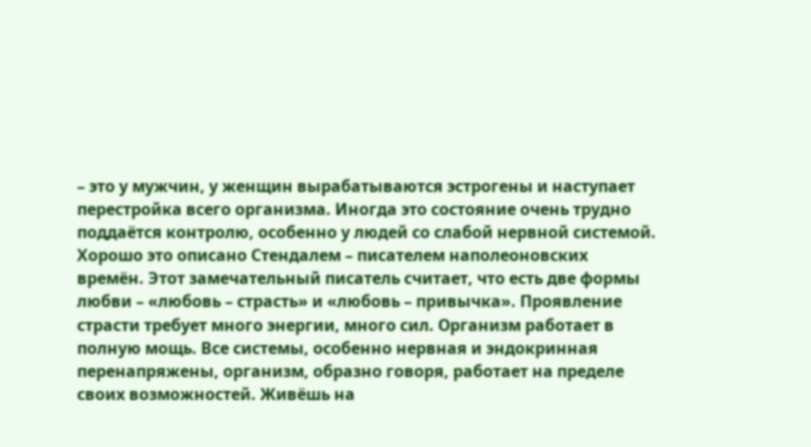– это у мужчин, у женщин вырабатываются эстрогены и наступает перестройка всего организма. Иногда это состояние очень трудно поддаётся контролю, особенно у людей со слабой нервной системой. Хорошо это описано Стендалем – писателем наполеоновских времён. Этот замечательный писатель считает, что есть две формы любви – «любовь – страсть» и «любовь – привычка». Проявление страсти требует много энергии, много сил. Организм работает в полную мощь. Все системы, особенно нервная и эндокринная перенапряжены, организм, образно говоря, работает на пределе своих возможностей. Живёшь на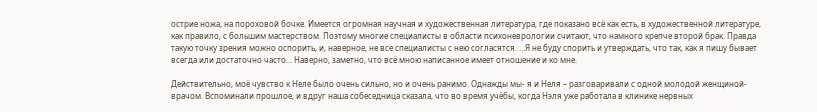острие ножа, на пороховой бочке. Имеется огромная научная и художественная литература, где показано всё как есть, в художественной литературе, как правило, с большим мастерством. Поэтому многие специалисты в области психоневрологии считают, что намного крепче второй брак. Правда такую точку зрения можно оспорить, и, наверное, не все специалисты с нею согласятся. …Я не буду спорить и утверждать, что так, как я пишу бывает всегда или достаточно часто… Наверно, заметно, что всё мною написанное имеет отношение и ко мне.

Действительно, моё чувство к Неле было очень сильно, но и очень ранимо. Однажды мы- я и Неля – разговаривали с одной молодой женщиной-врачом. Вспоминали прошлое, и вдруг наша собеседница сказала, что во время учёбы, когда Нэля уже работала в клинике нервных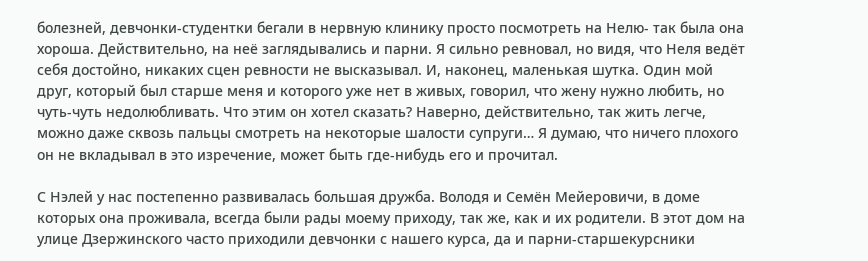болезней, девчонки-студентки бегали в нервную клинику просто посмотреть на Нелю- так была она хороша. Действительно, на неё заглядывались и парни. Я сильно ревновал, но видя, что Неля ведёт себя достойно, никаких сцен ревности не высказывал. И, наконец, маленькая шутка. Один мой друг, который был старше меня и которого уже нет в живых, говорил, что жену нужно любить, но чуть-чуть недолюбливать. Что этим он хотел сказать? Наверно, действительно, так жить легче, можно даже сквозь пальцы смотреть на некоторые шалости супруги… Я думаю, что ничего плохого он не вкладывал в это изречение, может быть где-нибудь его и прочитал.

С Нэлей у нас постепенно развивалась большая дружба. Володя и Семён Мейеровичи, в доме которых она проживала, всегда были рады моему приходу, так же, как и их родители. В этот дом на улице Дзержинского часто приходили девчонки с нашего курса, да и парни-старшекурсники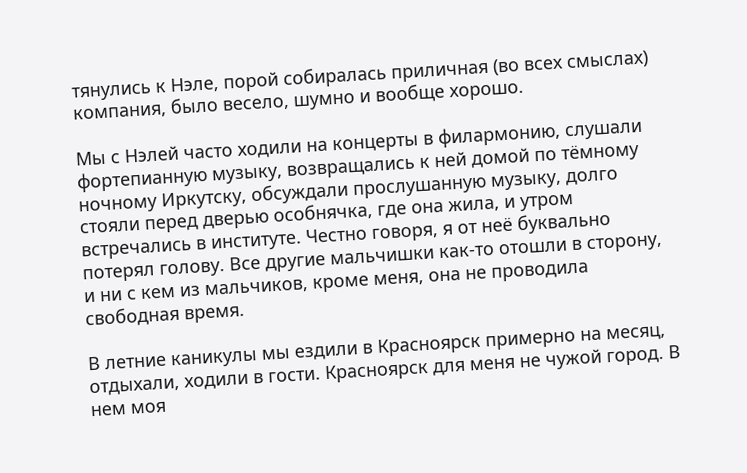тянулись к Нэле, порой собиралась приличная (во всех смыслах) компания, было весело, шумно и вообще хорошо.

Мы с Нэлей часто ходили на концерты в филармонию, слушали фортепианную музыку, возвращались к ней домой по тёмному ночному Иркутску, обсуждали прослушанную музыку, долго стояли перед дверью особнячка, где она жила, и утром встречались в институте. Честно говоря, я от неё буквально потерял голову. Все другие мальчишки как-то отошли в сторону, и ни с кем из мальчиков, кроме меня, она не проводила свободная время.

В летние каникулы мы ездили в Красноярск примерно на месяц, отдыхали, ходили в гости. Красноярск для меня не чужой город. В нем моя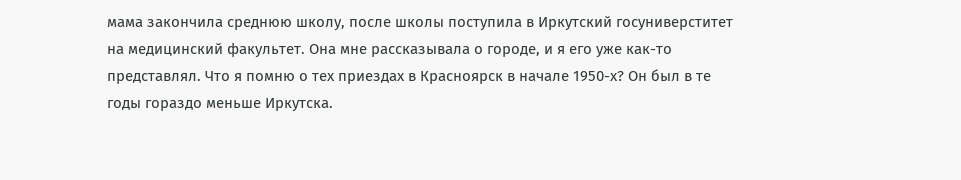мама закончила среднюю школу, после школы поступила в Иркутский госуниверститет на медицинский факультет. Она мне рассказывала о городе, и я его уже как-то представлял. Что я помню о тех приездах в Красноярск в начале 1950-х? Он был в те годы гораздо меньше Иркутска.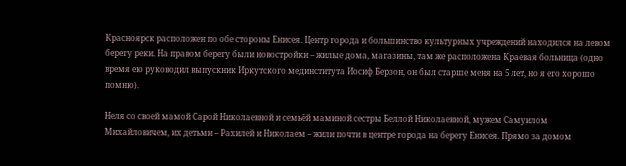Красноярск расположен по обе стороны Енисея. Центр города и большинство культурных учреждений находился на левом берегу реки. На правом берегу были новостройки – жилые дома, магазины, там же расположена Краевая больница (одно время ею руководил выпускник Иркутского мединститута Иосиф Берзон, он был старше меня на 5 лет, но я его хорошо помню).

Неля со своей мамой Сарой Николаевной и семьёй маминой сестры Беллой Николаевной, мужем Самуилом Михайловичем, их детьми – Рахилей и Николаем – жили почти в центре города на берегу Енисея. Прямо за домом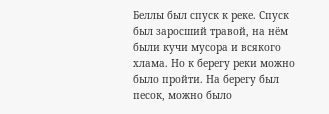Беллы был спуск к реке. Спуск был заросший травой, на нём были кучи мусора и всякого хлама. Но к берегу реки можно было пройти. На берегу был песок, можно было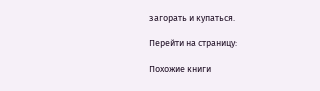загорать и купаться.

Перейти на страницу:

Похожие книги